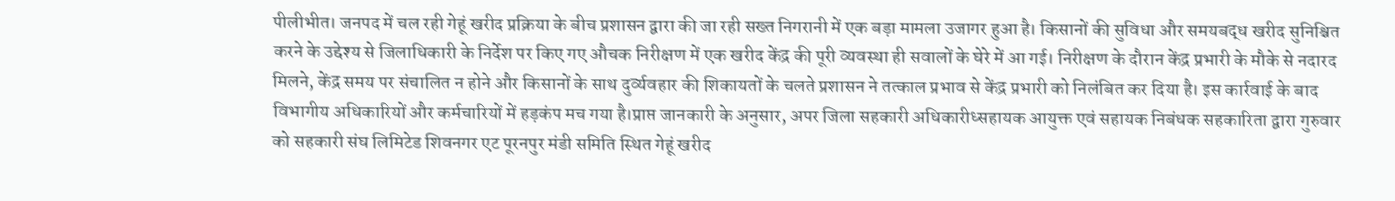पीलीभीत। जनपद में चल रही गेहूं खरीद प्रक्रिया के बीच प्रशासन द्वारा की जा रही सख्त निगरानी में एक बड़ा मामला उजागर हुआ है। किसानों की सुविधा और समयबद्ध खरीद सुनिश्चित करने के उद्देश्य से जिलाधिकारी के निर्देश पर किए गए औचक निरीक्षण में एक खरीद केंद्र की पूरी व्यवस्था ही सवालों के घेरे में आ गई। निरीक्षण के दौरान केंद्र प्रभारी के मौके से नदारद मिलने, केंद्र समय पर संचालित न होने और किसानों के साथ दुर्व्यवहार की शिकायतों के चलते प्रशासन ने तत्काल प्रभाव से केंद्र प्रभारी को निलंबित कर दिया है। इस कार्रवाई के बाद विभागीय अधिकारियों और कर्मचारियों में हड़कंप मच गया है।प्राप्त जानकारी के अनुसार, अपर जिला सहकारी अधिकारीध्सहायक आयुक्त एवं सहायक निबंधक सहकारिता द्वारा गुरुवार को सहकारी संघ लिमिटेड शिवनगर एट पूरनपुर मंडी समिति स्थित गेहूं खरीद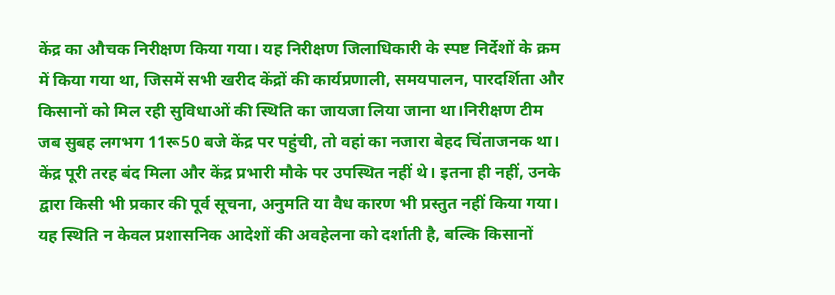केंद्र का औचक निरीक्षण किया गया। यह निरीक्षण जिलाधिकारी के स्पष्ट निर्देशों के क्रम में किया गया था, जिसमें सभी खरीद केंद्रों की कार्यप्रणाली, समयपालन, पारदर्शिता और किसानों को मिल रही सुविधाओं की स्थिति का जायजा लिया जाना था।निरीक्षण टीम जब सुबह लगभग 11रू50 बजे केंद्र पर पहुंची, तो वहां का नजारा बेहद चिंताजनक था। केंद्र पूरी तरह बंद मिला और केंद्र प्रभारी मौके पर उपस्थित नहीं थे। इतना ही नहीं, उनके द्वारा किसी भी प्रकार की पूर्व सूचना, अनुमति या वैध कारण भी प्रस्तुत नहीं किया गया। यह स्थिति न केवल प्रशासनिक आदेशों की अवहेलना को दर्शाती है, बल्कि किसानों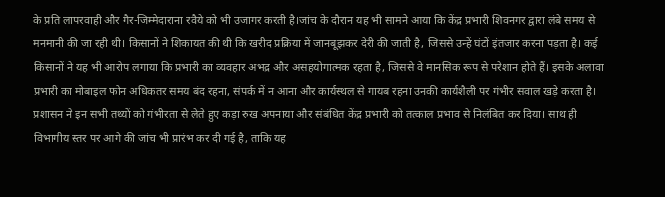के प्रति लापरवाही और गैर-जिम्मेदाराना रवैये को भी उजागर करती है।जांच के दौरान यह भी सामने आया कि केंद्र प्रभारी शिवनगर द्वारा लंबे समय से मनमानी की जा रही थी। किसानों ने शिकायत की थी कि खरीद प्रक्रिया में जानबूझकर देरी की जाती है, जिससे उन्हें घंटों इंतजार करना पड़ता है। कई किसानों ने यह भी आरोप लगाया कि प्रभारी का व्यवहार अभद्र और असहयोगात्मक रहता है, जिससे वे मानसिक रूप से परेशान होते हैं। इसके अलावा प्रभारी का मोबाइल फोन अधिकतर समय बंद रहना, संपर्क में न आना और कार्यस्थल से गायब रहना उनकी कार्यशैली पर गंभीर सवाल खड़े करता है।
प्रशासन ने इन सभी तथ्यों को गंभीरता से लेते हुए कड़ा रुख अपनाया और संबंधित केंद्र प्रभारी को तत्काल प्रभाव से निलंबित कर दिया। साथ ही विभागीय स्तर पर आगे की जांच भी प्रारंभ कर दी गई है, ताकि यह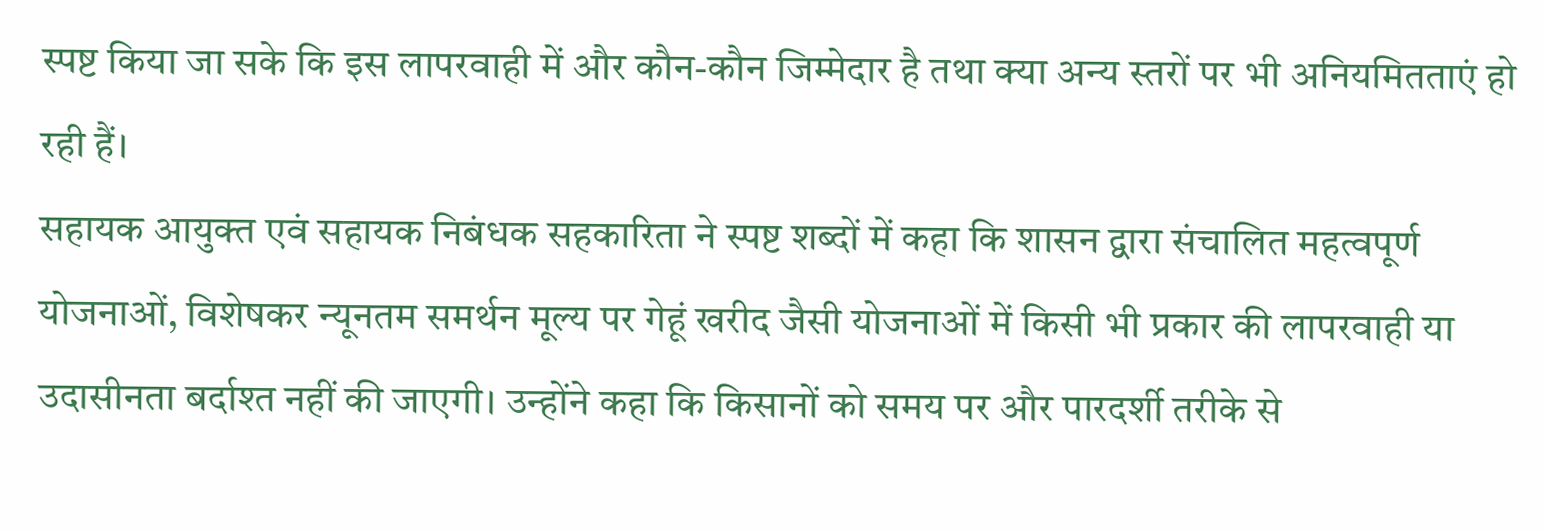स्पष्ट किया जा सके कि इस लापरवाही में और कौन-कौन जिम्मेदार है तथा क्या अन्य स्तरों पर भी अनियमितताएं हो रही हैं।
सहायक आयुक्त एवं सहायक निबंधक सहकारिता ने स्पष्ट शब्दों में कहा कि शासन द्वारा संचालित महत्वपूर्ण योजनाओं, विशेषकर न्यूनतम समर्थन मूल्य पर गेहूं खरीद जैसी योजनाओं में किसी भी प्रकार की लापरवाही या उदासीनता बर्दाश्त नहीं की जाएगी। उन्होंने कहा कि किसानों को समय पर और पारदर्शी तरीके से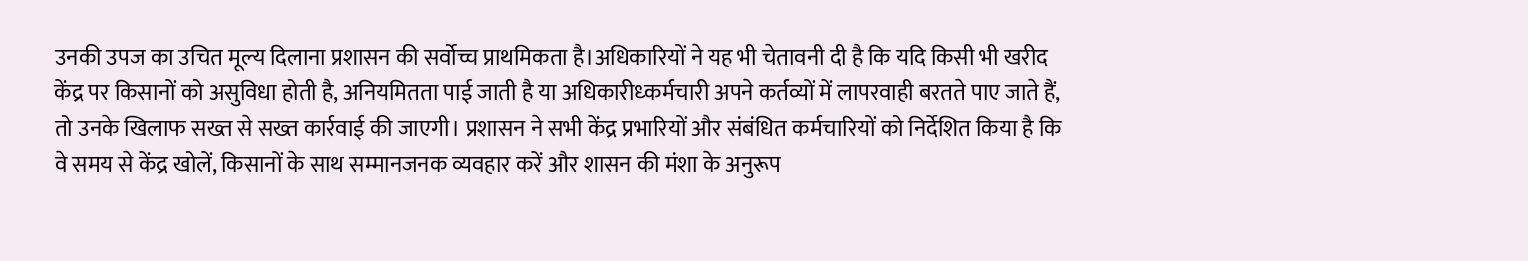उनकी उपज का उचित मूल्य दिलाना प्रशासन की सर्वोच्च प्राथमिकता है।अधिकारियों ने यह भी चेतावनी दी है कि यदि किसी भी खरीद केंद्र पर किसानों को असुविधा होती है, अनियमितता पाई जाती है या अधिकारीध्कर्मचारी अपने कर्तव्यों में लापरवाही बरतते पाए जाते हैं, तो उनके खिलाफ सख्त से सख्त कार्रवाई की जाएगी। प्रशासन ने सभी केंद्र प्रभारियों और संबंधित कर्मचारियों को निर्देशित किया है कि वे समय से केंद्र खोलें, किसानों के साथ सम्मानजनक व्यवहार करें और शासन की मंशा के अनुरूप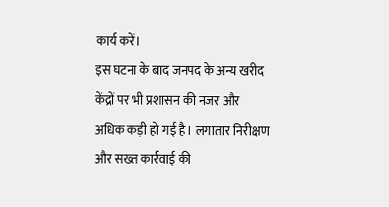कार्य करें।
इस घटना के बाद जनपद के अन्य खरीद केंद्रों पर भी प्रशासन की नजर और अधिक कड़ी हो गई है। लगातार निरीक्षण और सख्त कार्रवाई की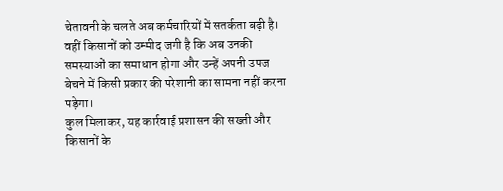चेतावनी के चलते अब कर्मचारियों में सतर्कता बढ़ी है। वहीं किसानों को उम्मीद जगी है कि अब उनकी समस्याओं का समाधान होगा और उन्हें अपनी उपज बेचने में किसी प्रकार की परेशानी का सामना नहीं करना पड़ेगा।
कुल मिलाकर, यह कार्रवाई प्रशासन की सख्ती और किसानों के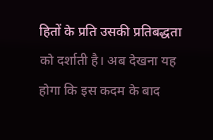हितों के प्रति उसकी प्रतिबद्धता को दर्शाती है। अब देखना यह होगा कि इस कदम के बाद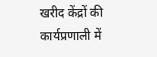खरीद केंद्रों की कार्यप्रणाली में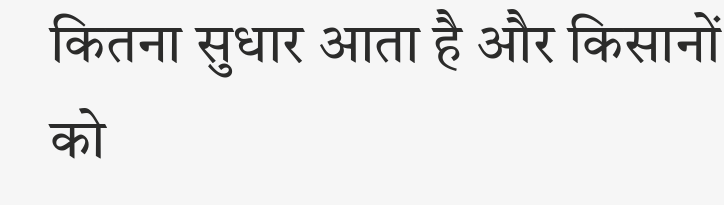कितना सुधार आता है और किसानों को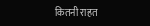कितनी राहत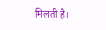मिलती है।